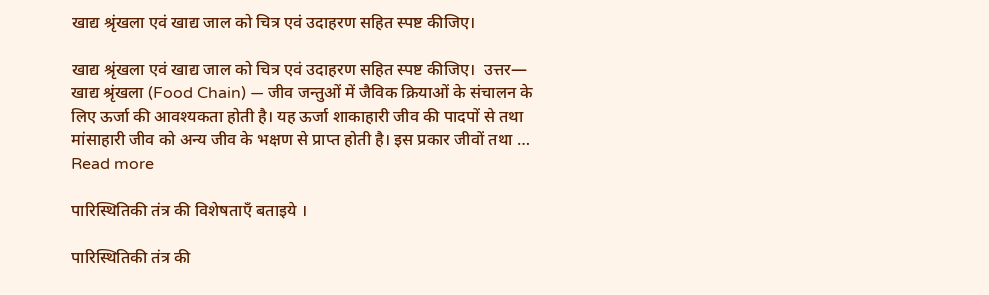खाद्य श्रृंखला एवं खाद्य जाल को चित्र एवं उदाहरण सहित स्पष्ट कीजिए।

खाद्य श्रृंखला एवं खाद्य जाल को चित्र एवं उदाहरण सहित स्पष्ट कीजिए।  उत्तर—  खाद्य श्रृंखला (Food Chain) — जीव जन्तुओं में जैविक क्रियाओं के संचालन के लिए ऊर्जा की आवश्यकता होती है। यह ऊर्जा शाकाहारी जीव की पादपों से तथा मांसाहारी जीव को अन्य जीव के भक्षण से प्राप्त होती है। इस प्रकार जीवों तथा … Read more

पारिस्थितिकी तंत्र की विशेषताएँ बताइये ।

पारिस्थितिकी तंत्र की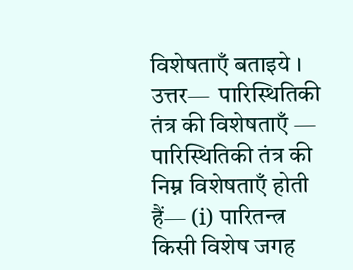विशेषताएँ बताइये ।  उत्तर—  पारिस्थितिकी तंत्र की विशेषताएँ — पारिस्थितिकी तंत्र की निम्न विशेषताएँ होती हैं— (i) पारितन्त्र किसी विशेष जगह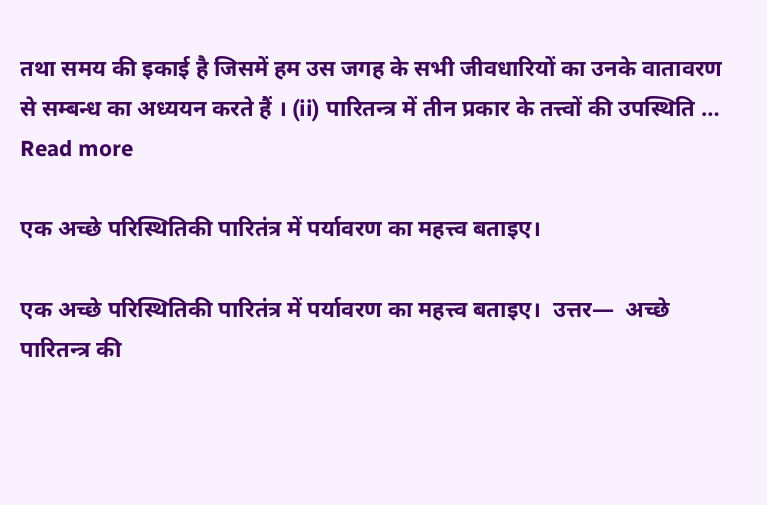तथा समय की इकाई है जिसमें हम उस जगह के सभी जीवधारियों का उनके वातावरण से सम्बन्ध का अध्ययन करते हैं । (ii) पारितन्त्र में तीन प्रकार के तत्त्वों की उपस्थिति … Read more

एक अच्छे परिस्थितिकी पारितंत्र में पर्यावरण का महत्त्व बताइए।

एक अच्छे परिस्थितिकी पारितंत्र में पर्यावरण का महत्त्व बताइए।  उत्तर—  अच्छे पारितन्त्र की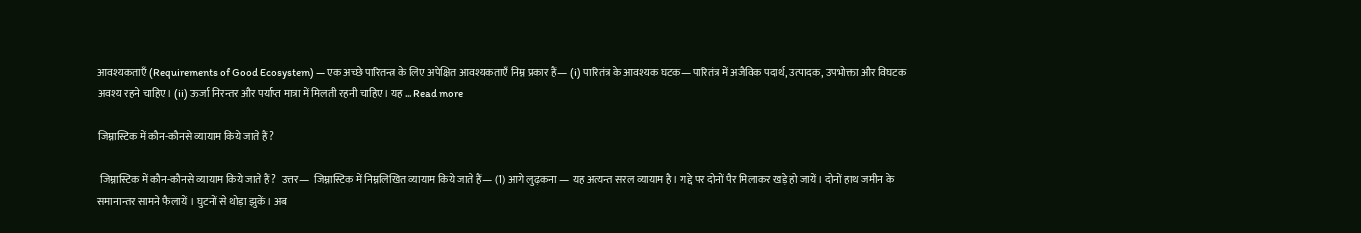आवश्यकताएँ (Requirements of Good Ecosystem) — एक अच्छे पारितन्त्र के लिए अपेक्षित आवश्यकताएँ निम्न प्रकार हैं— (i) पारितंत्र के आवश्यक घटक—पारितंत्र में अजैविक पदार्थ, उत्पादक, उपभोक्ता और विघटक अवश्य रहने चाहिए। (ii) ऊर्जा निरन्तर और पर्याप्त मात्रा में मिलती रहनी चाहिए। यह … Read more

जिम्नास्टिक में कौन-कौनसे व्यायाम किये जाते हैं?

 जिम्नास्टिक में कौन-कौनसे व्यायाम किये जाते हैं?  उत्तर—  जिम्नास्टिक में निम्नलिखित व्यायाम किये जाते हैं— (1) आगे लुढ़कना — यह अत्यन्त सरल व्यायाम है। गद्दे पर दोनों पैर मिलाकर खड़े हो जायें। दोनों हाथ जमीन के समानान्तर सामने फैलायें । घुटनों से थोड़ा झुकें। अब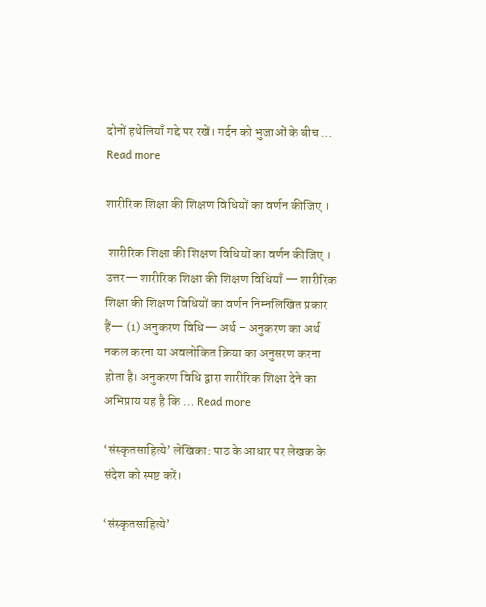दोनों हथेलियाँ गद्दे पर रखें। गर्दन को भुजाओं के बीच … Read more

शारीरिक शिक्षा की शिक्षण विधियों का वर्णन कीजिए ।

 शारीरिक शिक्षा की शिक्षण विधियों का वर्णन कीजिए ।  उत्तर— शारीरिक शिक्षा की शिक्षण विधियाँ — शारीरिक शिक्षा की शिक्षण विधियों का वर्णन निम्नलिखित प्रकार हैं— (1) अनुकरण विधि— अर्थ – अनुकरण का अर्थ नकल करना या अवलोकित क्रिया का अनुसरण करना होता है। अनुकरण विधि द्वारा शारीरिक शिक्षा देने का अभिप्राय यह है कि … Read more

‘संस्कृतसाहित्ये’ लेखिका: पाठ के आधार पर लेखक के संदेश को स्पष्ट करें।

‘संस्कृतसाहित्ये’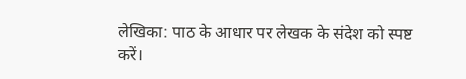लेखिका: पाठ के आधार पर लेखक के संदेश को स्पष्ट करें।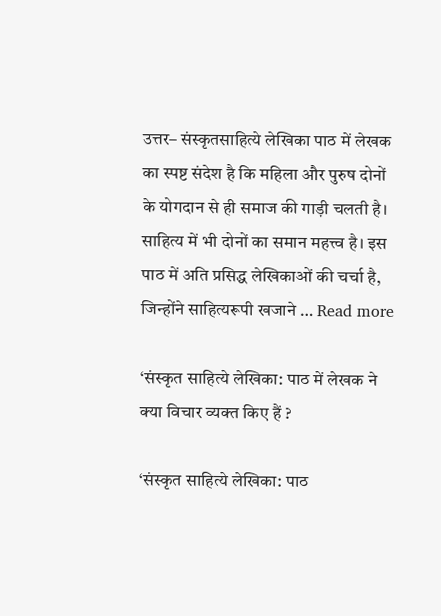उत्तर– संस्कृतसाहित्ये लेखिका पाठ में लेखक का स्पष्ट संदेश है कि महिला और पुरुष दोनों के योगदान से ही समाज की गाड़ी चलती है। साहित्य में भी दोनों का समान महत्त्व है। इस पाठ में अति प्रसिद्ध लेखिकाओं की चर्चा है, जिन्होंने साहित्यरूपी खजाने … Read more

‘संस्कृत साहित्ये लेखिका: पाठ में लेखक ने क्या विचार व्यक्त किए हैं ?

‘संस्कृत साहित्ये लेखिका: पाठ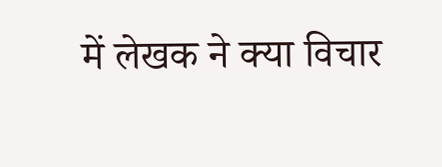में लेखक ने क्या विचार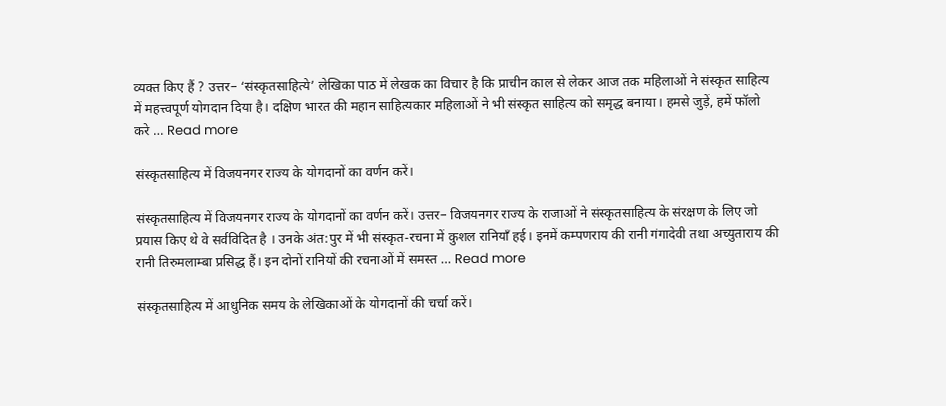व्यक्त किए हैं ? उत्तर– ‘संस्कृतसाहित्ये’ लेखिका पाठ में लेखक का विचार है कि प्राचीन काल से लेकर आज तक महिलाओं ने संस्कृत साहित्य में महत्त्वपूर्ण योगदान दिया है। दक्षिण भारत की महान साहित्यकार महिलाओं ने भी संस्कृत साहित्य को समृद्ध बनाया। हमसे जुड़ें, हमें फॉलो करे … Read more

संस्कृतसाहित्य में विजयनगर राज्य के योगदानों का वर्णन करें।

संस्कृतसाहित्य में विजयनगर राज्य के योगदानों का वर्णन करें। उत्तर– विजयनगर राज्य के राजाओं ने संस्कृतसाहित्य के संरक्षण के लिए जो प्रयास किए थे वे सर्वविदित है । उनके अंत:पुर में भी संस्कृत-रचना में कुशल रानियाँ हई। इनमें कम्पणराय की रानी गंगादेवी तथा अच्युताराय की रानी तिरुमलाम्बा प्रसिद्ध हैं। इन दोनों रानियों की रचनाओं में समस्त … Read more

संस्कृतसाहित्य में आधुनिक समय के लेखिकाओं के योगदानों की चर्चा करें।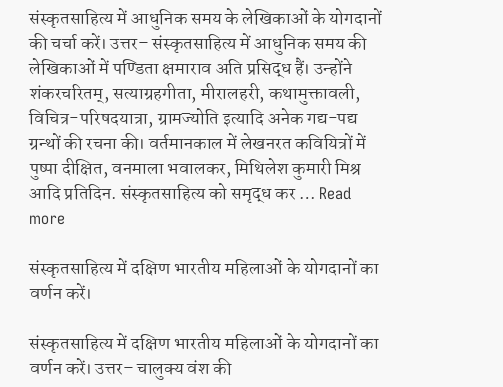संस्कृतसाहित्य में आधुनिक समय के लेखिकाओं के योगदानों की चर्चा करें। उत्तर– संस्कृतसाहित्य में आधुनिक समय की लेखिकाओं में पण्डिता क्षमाराव अति प्रसिद्ध हैं। उन्होंने शंकरचरितम्, सत्याग्रहगीता, मीरालहरी, कथामुक्तावली, विचित्र-परिषदयात्रा, ग्रामज्योति इत्यादि अनेक गद्य-पद्य ग्रन्थों की रचना की। वर्तमानकाल में लेखनरत कवियित्रों में पुष्पा दीक्षित, वनमाला भवालकर, मिथिलेश कुमारी मिश्र आदि प्रतिदिन. संस्कृतसाहित्य को समृद्ध कर … Read more

संस्कृतसाहित्य में दक्षिण भारतीय महिलाओं के योगदानों का वर्णन करें।

संस्कृतसाहित्य में दक्षिण भारतीय महिलाओं के योगदानों का वर्णन करें। उत्तर– चालुक्य वंश की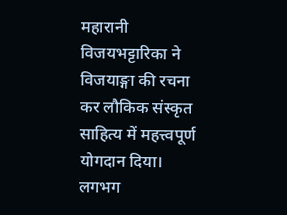महारानी विजयभट्टारिका ने विजयाङ्गा की रचना कर लौकिक संस्कृत साहित्य में महत्त्वपूर्ण योगदान दिया। लगभग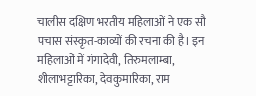चालीस दक्षिण भरतीय महिलाओं ने एक सौ पचास संस्कृत-काव्यों की रचना की है। इन महिलाओं में गंगादेवी, तिरुमलाम्बा, शीलाभट्टारिका, देवकुमारिका, राम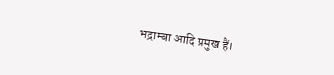भद्राम्बा आदि प्रमुख हैं।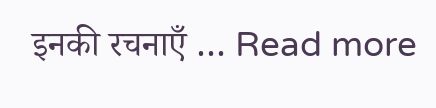इनकी रचनाएँ … Read more